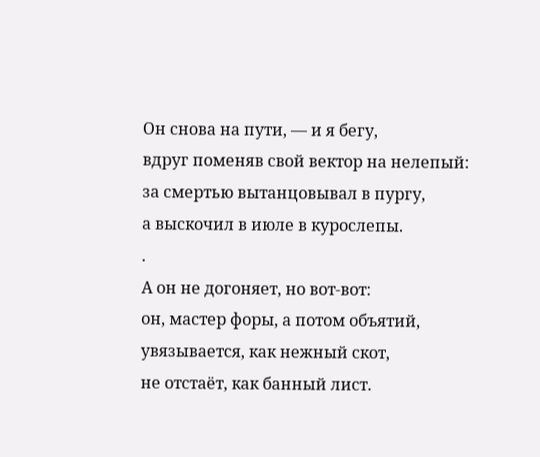Он снова на пути, — и я бегу,
вдруг поменяв свой вектор на нелепый:
за смертью вытанцовывал в пургу,
а выскочил в июле в курослепы.
.
А он не догоняет, но вот-вот:
он, мастер форы, а потом объятий,
увязывается, как нежный скот,
не отстаёт, как банный лист.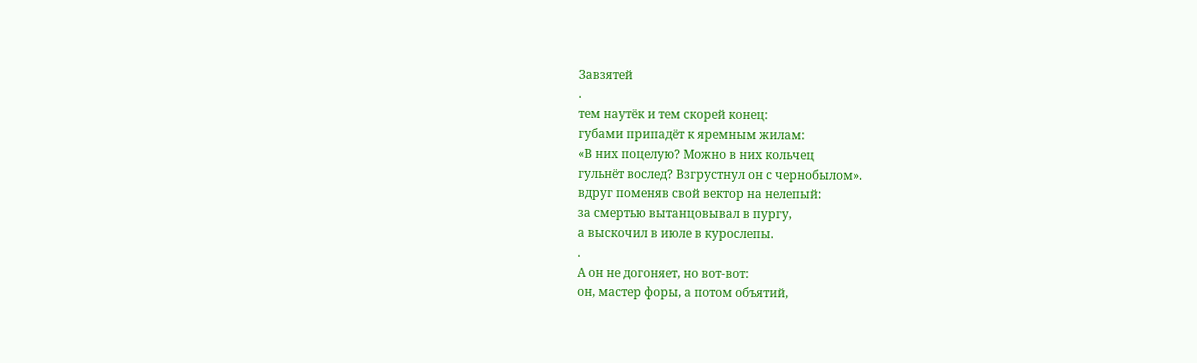Завзятей
.
тем наутёк и тем скорей конец:
губами припадёт к яремным жилам:
«В них поцелую? Можно в них кольчец
гульнёт вослед? Взгрустнул он с чернобылом».
вдруг поменяв свой вектор на нелепый:
за смертью вытанцовывал в пургу,
а выскочил в июле в курослепы.
.
А он не догоняет, но вот-вот:
он, мастер форы, а потом объятий,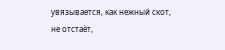увязывается, как нежный скот,
не отстаёт,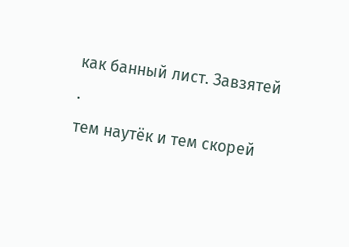как банный лист. Завзятей
.
тем наутёк и тем скорей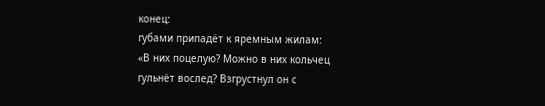конец:
губами припадёт к яремным жилам:
«В них поцелую? Можно в них кольчец
гульнёт вослед? Взгрустнул он с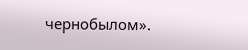чернобылом».